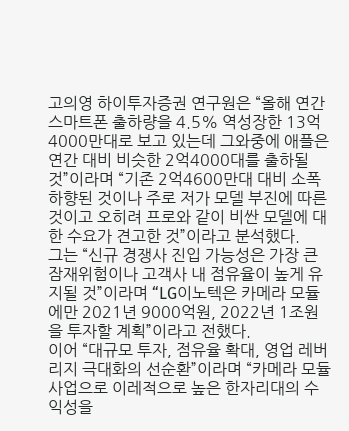고의영 하이투자증권 연구원은 “올해 연간 스마트폰 출하량을 4.5% 역성장한 13억4000만대로 보고 있는데 그와중에 애플은 연간 대비 비슷한 2억4000대를 출하될 것”이라며 “기존 2억4600만대 대비 소폭 하향된 것이나 주로 저가 모델 부진에 따른 것이고 오히려 프로와 같이 비싼 모델에 대한 수요가 견고한 것”이라고 분석했다.
그는 “신규 경쟁사 진입 가능성은 가장 큰 잠재위험이나 고객사 내 점유율이 높게 유지될 것”이라며 “LG이노텍은 카메라 모듈에만 2021년 9000억원, 2022년 1조원을 투자할 계획”이라고 전했다.
이어 “대규모 투자, 점유율 확대, 영업 레버리지 극대화의 선순환”이라며 “카메라 모듈사업으로 이레적으로 높은 한자리대의 수익성을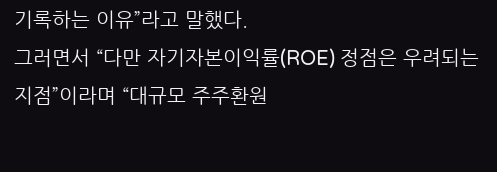기록하는 이유”라고 말했다.
그러면서 “다만 자기자본이익률(ROE) 정점은 우려되는 지점”이라며 “대규모 주주환원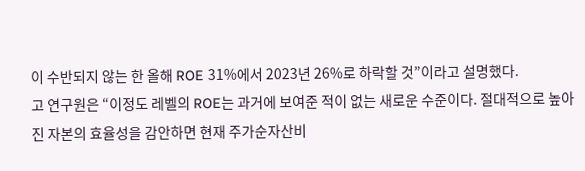이 수반되지 않는 한 올해 ROE 31%에서 2023년 26%로 하락할 것”이라고 설명했다.
고 연구원은 “이정도 레벨의 ROE는 과거에 보여준 적이 없는 새로운 수준이다. 절대적으로 높아진 자본의 효율성을 감안하면 현재 주가순자산비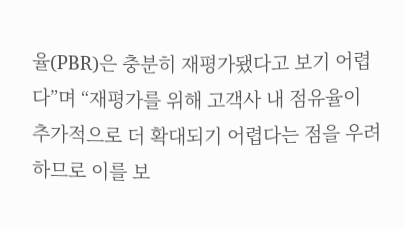율(PBR)은 충분히 재평가됐다고 보기 어렵다”며 “재평가를 위해 고객사 내 점유율이 추가적으로 더 확대되기 어렵다는 점을 우려하므로 이를 보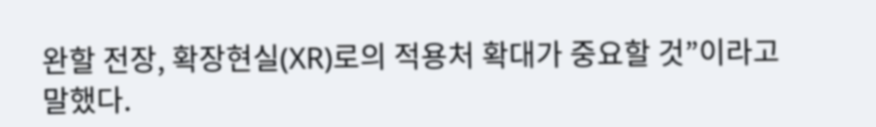완할 전장, 확장현실(XR)로의 적용처 확대가 중요할 것”이라고 말했다.